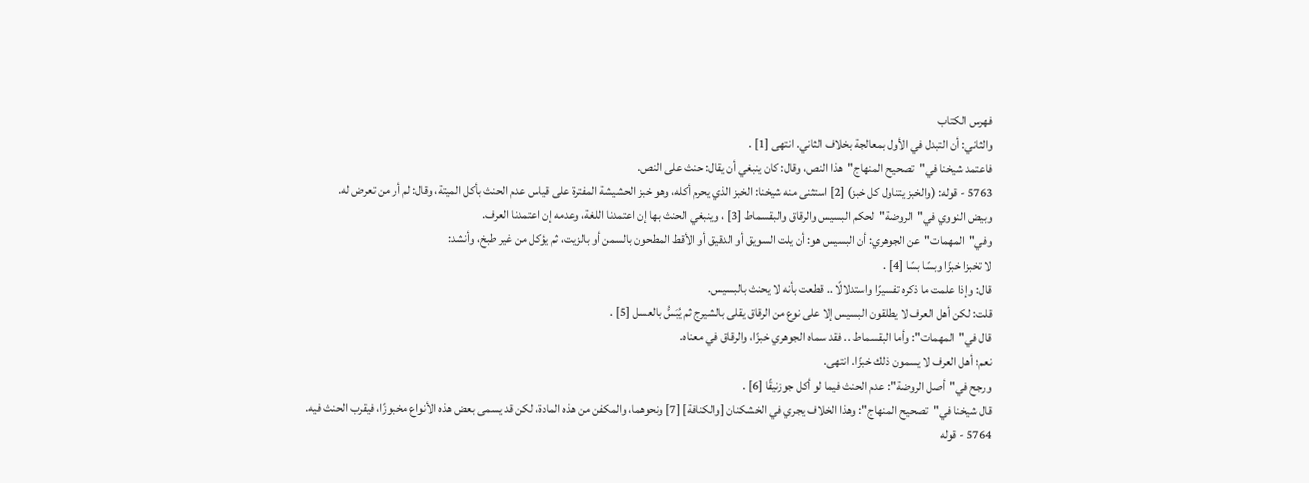فهرس الكتاب
والثاني: أن التبدل في الأول بمعالجة بخلاف الثاني. انتهى [1] .
فاعتمد شيخنا في"تصحيح المنهاج"هذا النص، وقال: كان ينبغي أن يقال: حنث على النص.
5763 - قوله: (والخبز يتناول كل خبز) [2] استثنى منه شيخنا: الخبز الذي يحرم أكله، وهو خبز الحشيشة المفترة على قياس عدم الحنث بأكل الميتة، وقال: لم أر من تعرض له.
وبيض النووي في"الروضة"لحكم البسيس والرقاق والبقسماط [3] ، وينبغي الحنث بها إن اعتمدنا اللغة، وعدمه إن اعتمدنا العرف.
وفي"المهمات"عن الجوهري: أن البسيس هو: أن يلت السويق أو الدقيق أو الأقط المطحون بالسمن أو بالزيت، ثم يؤكل من غير طبخ، وأنشد:
لا تخبزا خبزًا وبسًا بسًا [4] .
قال: وإذا علمت ما ذكره تفسيرًا واستدلالًا .. قطعت بأنه لا يحنث بالبسيس.
قلت: لكن أهل العرف لا يطلقون البسيس إلا على نوع من الرقاق يقلى بالشيرج ثم يُبَسُّ بالعسل [5] .
قال في"المهمات": وأما البقسماط .. فقد سماه الجوهري خبزًا، والرقاق في معناه.
نعم؛ أهل العرف لا يسمون ذلك خبزًا. انتهى.
ورجح في"أصل الروضة": عدم الحنث فيما لو أكل جوزنيقًا [6] .
قال شيخنا في"تصحيح المنهاج": وهذا الخلاف يجري في الخشكنان [والكنافة] [7] ونحوهما، والمكفن من هذه المادة، لكن قد يسمى بعض هذه الأنواع مخبوزًا، فيقرب الحنث فيه.
5764 - قوله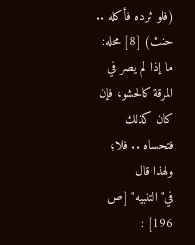(فلو ثرده فأكله .. حنث) [8] محله: ما إذا لم يصر في المرقة كالحشو، فإن كان كذلك فتحساه .. فلا؛ ولهذا قال في"التنبيه" [ص 196] :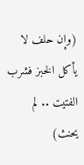(وإن حلف لا يأكل الخبز فشرب الفتيت .. لم يحنث)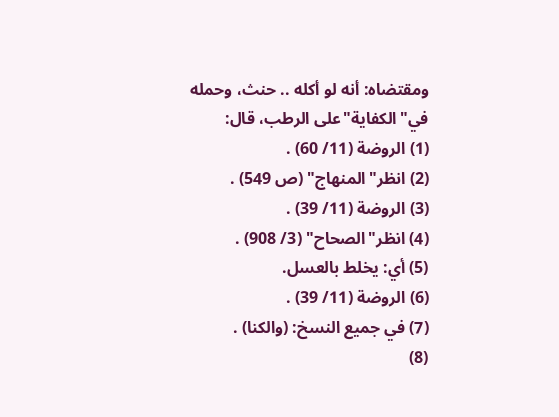ومقتضاه: أنه لو أكله .. حنث، وحمله في"الكفاية"على الرطب، قال:
(1) الروضة (11/ 60) .
(2) انظر"المنهاج" (ص 549) .
(3) الروضة (11/ 39) .
(4) انظر"الصحاح" (3/ 908) .
(5) أي: يخلط بالعسل.
(6) الروضة (11/ 39) .
(7) في جميع النسخ: (والكنا) .
(8)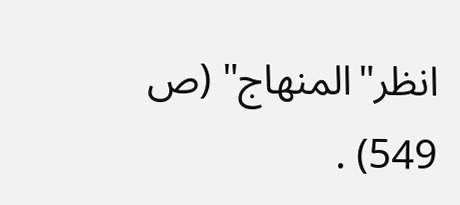انظر"المنهاج" (ص 549) .